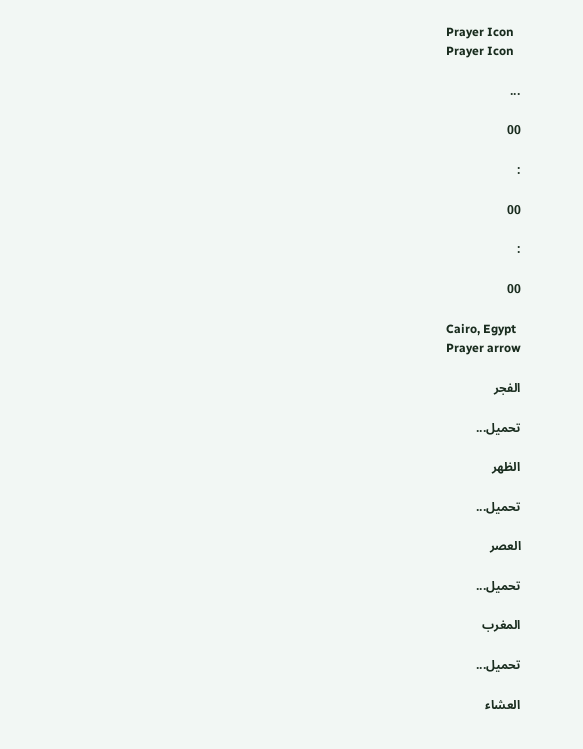Prayer Icon
Prayer Icon

...

00

:

00

:

00

Cairo, Egypt
Prayer arrow

الفجر

تحميل...

الظهر

تحميل...

العصر

تحميل...

المغرب

تحميل...

العشاء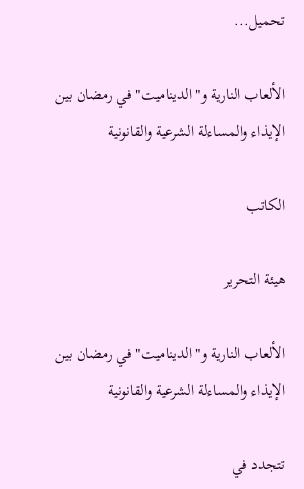تحميل...

الألعاب النارية و"الديناميت" في رمضان بين الإيذاء والمساءلة الشرعية والقانونية

الكاتب

هيئة التحرير

الألعاب النارية و"الديناميت" في رمضان بين الإيذاء والمساءلة الشرعية والقانونية

تتجدد في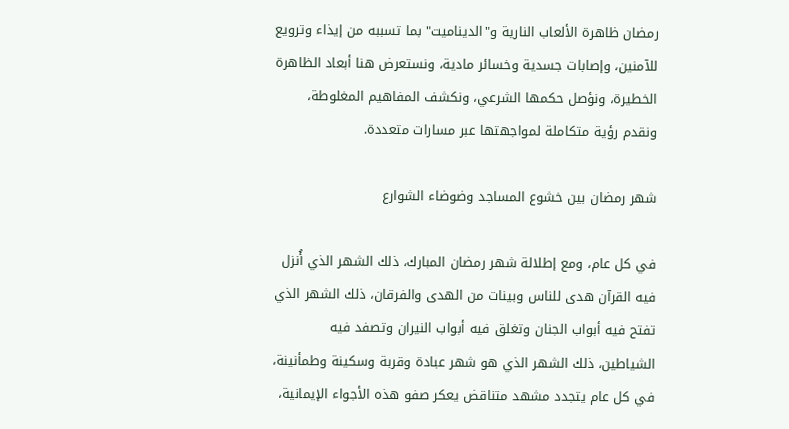رمضان ظاهرة الألعاب النارية و"الديناميت" بما تسببه من إيذاء وترويع للآمنين، وإصابات جسدية وخسائر مادية، ونستعرض هنا أبعاد الظاهرة الخطيرة، ونؤصل حكمها الشرعي، ونكشف المفاهيم المغلوطة، ونقدم رؤية متكاملة لمواجهتها عبر مسارات متعددة.

شهر رمضان بين خشوع المساجد وضوضاء الشوارع

في كل عام، ومع إطلالة شهر رمضان المبارك، ذلك الشهر الذي أُنزل فيه القرآن هدى للناس وبينات من الهدى والفرقان، ذلك الشهر الذي تفتح فيه أبواب الجنان وتغلق فيه أبواب النيران وتصفد فيه الشياطين، ذلك الشهر الذي هو شهر عبادة وقربة وسكينة وطمأنينة، في كل عام يتجدد مشهد متناقض يعكر صفو هذه الأجواء الإيمانية،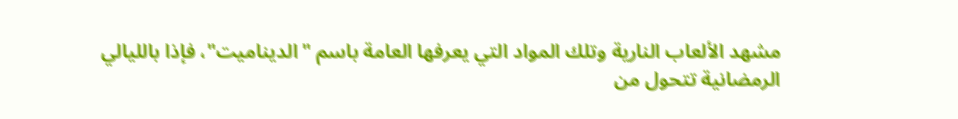مشهد الألعاب النارية وتلك المواد التي يعرفها العامة باسم "الديناميت"، فإذا بالليالي الرمضانية تتحول من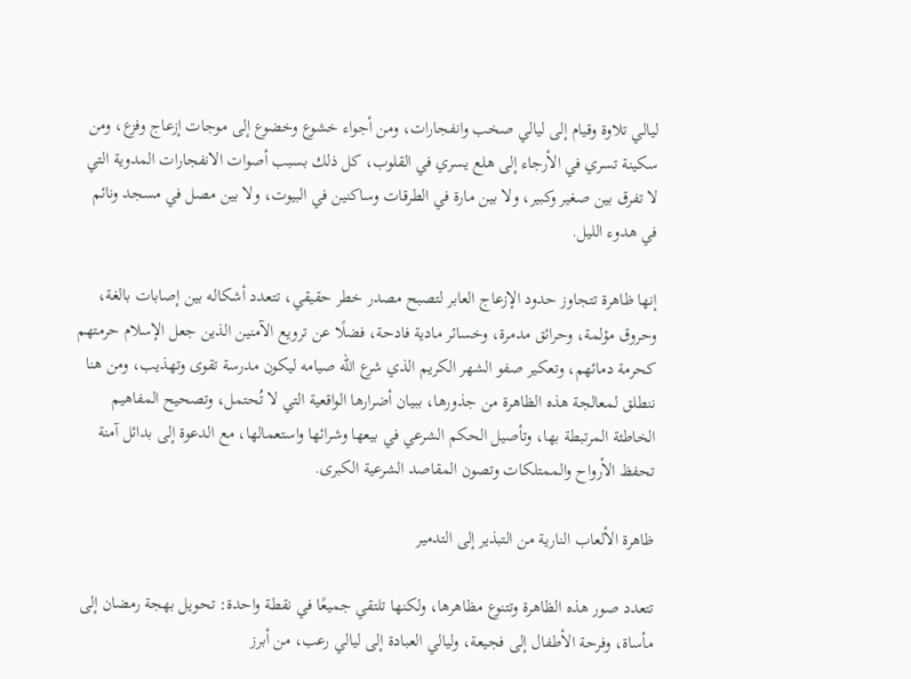ليالي تلاوة وقيام إلى ليالي صخب وانفجارات، ومن أجواء خشوع وخضوع إلى موجات إزعاج وفزع، ومن سكينة تسري في الأرجاء إلى هلع يسري في القلوب، كل ذلك بسبب أصوات الانفجارات المدوية التي لا تفرق بين صغير وكبير، ولا بين مارة في الطرقات وساكنين في البيوت، ولا بين مصل في مسجد ونائم في هدوء الليل.

إنها ظاهرة تتجاوز حدود الإزعاج العابر لتصبح مصدر خطر حقيقي، تتعدد أشكاله بين إصابات بالغة، وحروق مؤلمة، وحرائق مدمرة، وخسائر مادية فادحة، فضلًا عن ترويع الآمنين الذين جعل الإسلام حرمتهم كحرمة دمائهم، وتعكير صفو الشهر الكريم الذي شرع الله صيامه ليكون مدرسة تقوى وتهذيب، ومن هنا ننطلق لمعالجة هذه الظاهرة من جذورها، ببيان أضرارها الواقعية التي لا تُحتمل، وتصحيح المفاهيم الخاطئة المرتبطة بها، وتأصيل الحكم الشرعي في بيعها وشرائها واستعمالها، مع الدعوة إلى بدائل آمنة تحفظ الأرواح والممتلكات وتصون المقاصد الشرعية الكبرى.

ظاهرة الألعاب النارية من التبذير إلى التدمير

تتعدد صور هذه الظاهرة وتتنوع مظاهرها، ولكنها تلتقي جميعًا في نقطة واحدة: تحويل بهجة رمضان إلى مأساة، وفرحة الأطفال إلى فجيعة، وليالي العبادة إلى ليالي رعب، من أبرز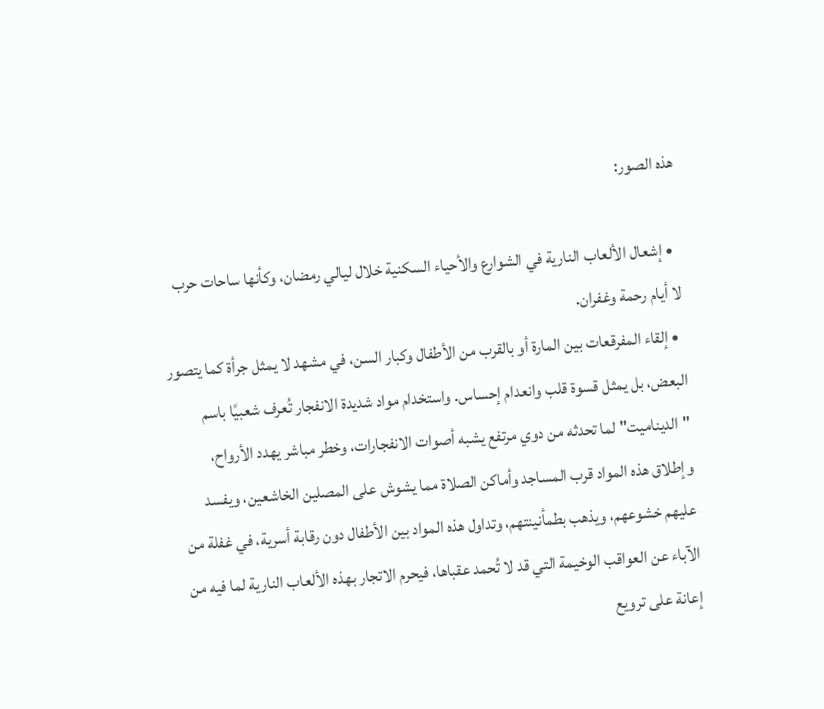هذه الصور:

  • إشعال الألعاب النارية في الشوارع والأحياء السكنية خلال ليالي رمضان، وكأنها ساحات حرب لا أيام رحمة وغفران.
  • إلقاء المفرقعات بين المارة أو بالقرب من الأطفال وكبار السن، في مشهد لا يمثل جرأة كما يتصور البعض، بل يمثل قسوة قلب وانعدام إحساس. واستخدام مواد شديدة الانفجار تُعرف شعبيًا باسم "الديناميت" لما تحدثه من دوي مرتفع يشبه أصوات الانفجارات، وخطر مباشر يهدد الأرواح، وإطلاق هذه المواد قرب المساجد وأماكن الصلاة مما يشوش على المصلين الخاشعين، ويفسد عليهم خشوعهم، ويذهب بطمأنينتهم، وتداول هذه المواد بين الأطفال دون رقابة أسرية، في غفلة من الآباء عن العواقب الوخيمة التي قد لا تُحمد عقباها، فيحرم الاتجار بهذه الألعاب النارية لما فيه من إعانة على ترويع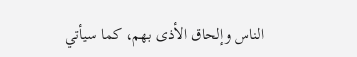الناس وإلحاق الأذى بهم، كما سيأتي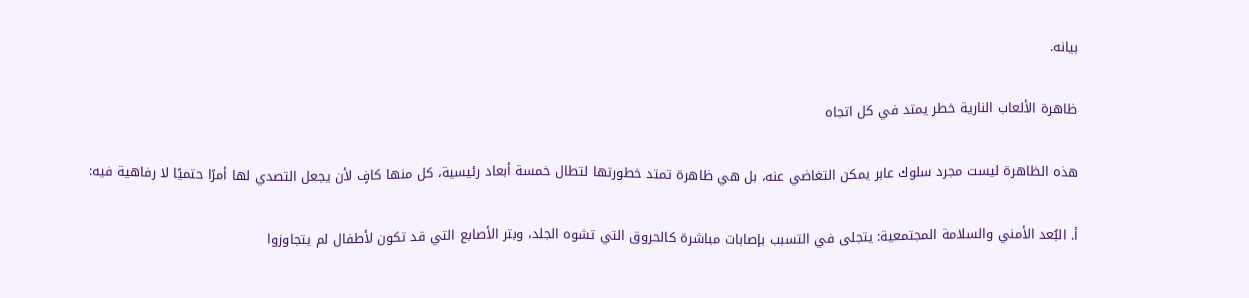بيانه.

ظاهرة الألعاب النارية خطر يمتد في كل اتجاه

هذه الظاهرة ليست مجرد سلوك عابر يمكن التغاضي عنه، بل هي ظاهرة تمتد خطورتها لتطال خمسة أبعاد رئيسية، كل منها كافٍ لأن يجعل التصدي لها أمرًا حتميًا لا رفاهية فيه:

أ. البُعد الأمني والسلامة المجتمعية: يتجلى في التسبب بإصابات مباشرة كالحروق التي تشوه الجلد، وبتر الأصابع التي قد تكون لأطفال لم يتجاوزوا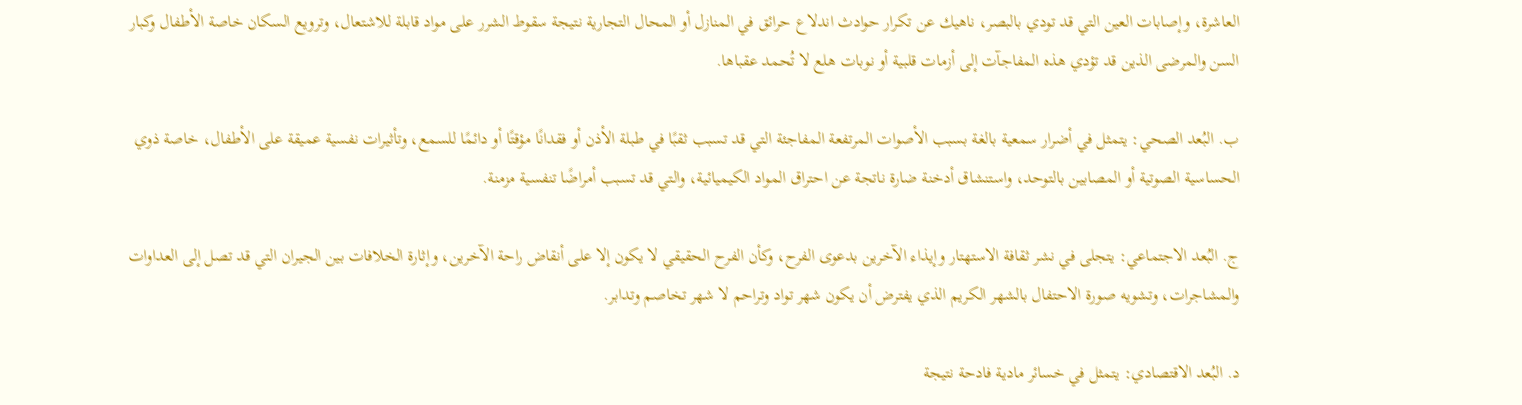العاشرة، وإصابات العين التي قد تودي بالبصر، ناهيك عن تكرار حوادث اندلاع حرائق في المنازل أو المحال التجارية نتيجة سقوط الشرر على مواد قابلة للاشتعال، وترويع السكان خاصة الأطفال وكبار السن والمرضى الذين قد تؤدي هذه المفاجآت إلى أزمات قلبية أو نوبات هلع لا تُحمد عقباها.

ب. البُعد الصحي: يتمثل في أضرار سمعية بالغة بسبب الأصوات المرتفعة المفاجئة التي قد تسبب ثقبًا في طبلة الأذن أو فقدانًا مؤقتًا أو دائمًا للسمع، وتأثيرات نفسية عميقة على الأطفال، خاصة ذوي الحساسية الصوتية أو المصابين بالتوحد، واستنشاق أدخنة ضارة ناتجة عن احتراق المواد الكيميائية، والتي قد تسبب أمراضًا تنفسية مزمنة.

ج. البُعد الاجتماعي: يتجلى في نشر ثقافة الاستهتار وإيذاء الآخرين بدعوى الفرح، وكأن الفرح الحقيقي لا يكون إلا على أنقاض راحة الآخرين، وإثارة الخلافات بين الجيران التي قد تصل إلى العداوات والمشاجرات، وتشويه صورة الاحتفال بالشهر الكريم الذي يفترض أن يكون شهر تواد وتراحم لا شهر تخاصم وتدابر.

د. البُعد الاقتصادي: يتمثل في خسائر مادية فادحة نتيجة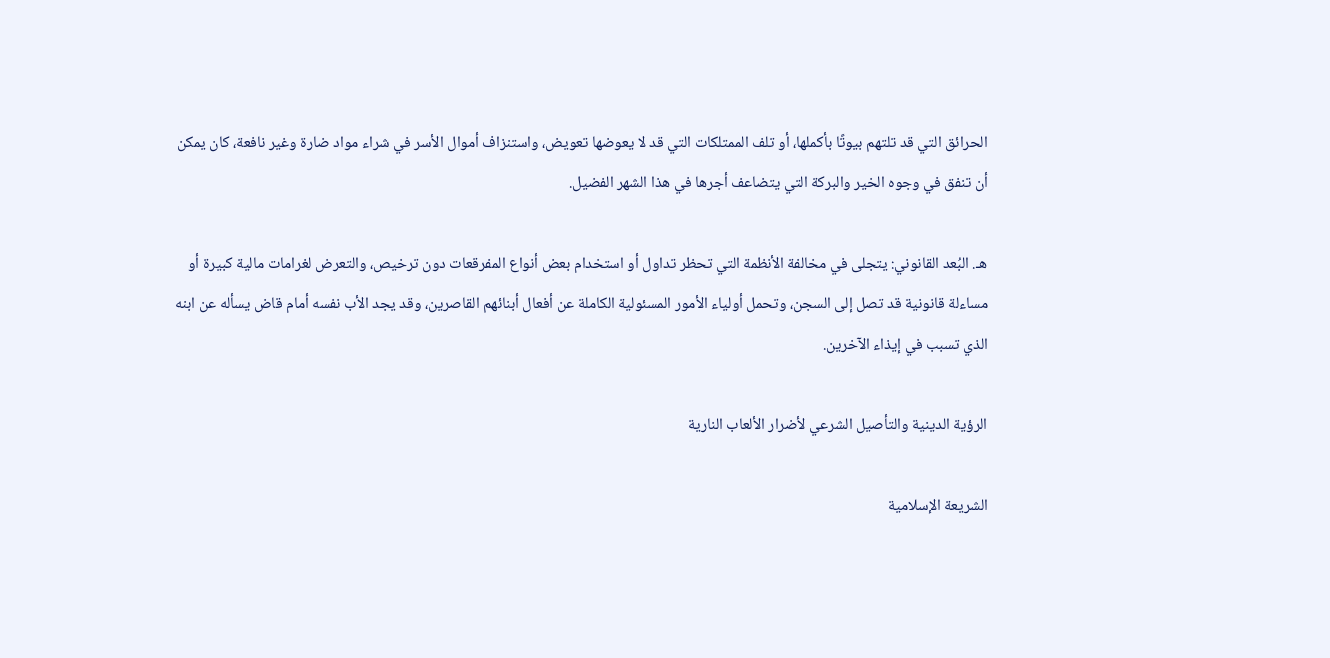الحرائق التي قد تلتهم بيوتًا بأكملها، أو تلف الممتلكات التي قد لا يعوضها تعويض، واستنزاف أموال الأسر في شراء مواد ضارة وغير نافعة، كان يمكن أن تنفق في وجوه الخير والبركة التي يتضاعف أجرها في هذا الشهر الفضيل.

هـ. البُعد القانوني: يتجلى في مخالفة الأنظمة التي تحظر تداول أو استخدام بعض أنواع المفرقعات دون ترخيص، والتعرض لغرامات مالية كبيرة أو مساءلة قانونية قد تصل إلى السجن، وتحمل أولياء الأمور المسئولية الكاملة عن أفعال أبنائهم القاصرين، وقد يجد الأب نفسه أمام قاض يسأله عن ابنه الذي تسبب في إيذاء الآخرين.

الرؤية الدينية والتأصيل الشرعي لأضرار الألعاب النارية

الشريعة الإسلامية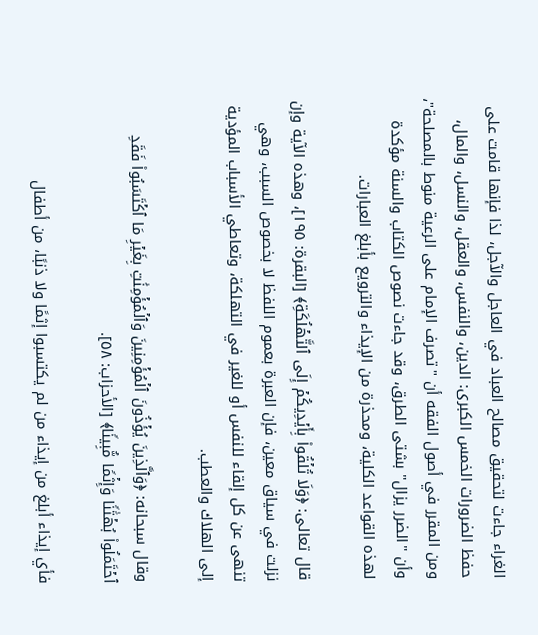الغراء جاءت لتحقيق مصالح العباد في العاجل والآجل، لذا فإنها قامت على حفظ الضرورات الخمس الكبرى: الدين، والنفس، والعقل، والنسل، والمال، ومن المقرر في أصول الفقه أن "تصرف الإمام على الرعية منوط بالمصلحة"، وأن "الضرر يزال" بشتى الطرق، وقد جاءت نصوص الكتاب والسنة مؤكدة لهذه القواعد الكلية، ومحذرة من الإيذاء والترويع بأبلغ العبارات.

قال تعالى: ﴿وَلَا تُلۡقُوا۟ بِأَیۡدِیكُمۡ إِلَى ٱلتَّهۡلُكَةِ﴾ [البقرة: ١٩٥]، وهذه الآية وإن نزلت في سياق معين، فإن العبرة بعموم اللفظ لا بخصوص السبب، وهي تنهى عن كل إلقاء للنفس أو للغير في التهلكة، وتعاطي الأسباب المؤدية إلى الهلاك والعطب.

وقال سبحانه: ﴿وَٱلَّذِینَ یُؤۡذُونَ ٱلۡمُؤۡمِنِینَ وَٱلۡمُؤۡمِنَٰتِ بِغَیۡرِ مَا ٱكۡتَسَبُوا۟ فَقَدِ ٱحۡتَمَلُوا۟ بُهۡتَٰنࣰا وَإِثۡمࣰا مُّبِینࣰا﴾ [الأحزاب: ٥٨].

فأي إيذاء أبلغ من إيذاء من لم يكتسبوا إثمًا ولا ذنبًا، من أطفال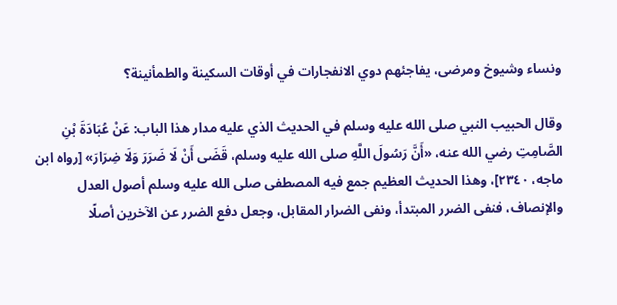ونساء وشيوخ ومرضى، يفاجئهم دوي الانفجارات في أوقات السكينة والطمأنينة؟

وقال الحبيب النبي صلى الله عليه وسلم في الحديث الذي عليه مدار هذا الباب: عَنْ عُبَادَةَ بْنِ الصَّامِتِ رضي الله عنه، «أَنَّ رَسُولَ اللَّهِ صلى الله عليه وسلم، قَضَى أَنْ لَا ضَرَرَ وَلَا ضِرَارَ» [رواه ابن ماجه، ٢٣٤٠]، وهذا الحديث العظيم جمع فيه المصطفى صلى الله عليه وسلم أصول العدل والإنصاف، فنفى الضرر المبتدأ، ونفى الضرار المقابل، وجعل دفع الضرر عن الآخرين أصلًا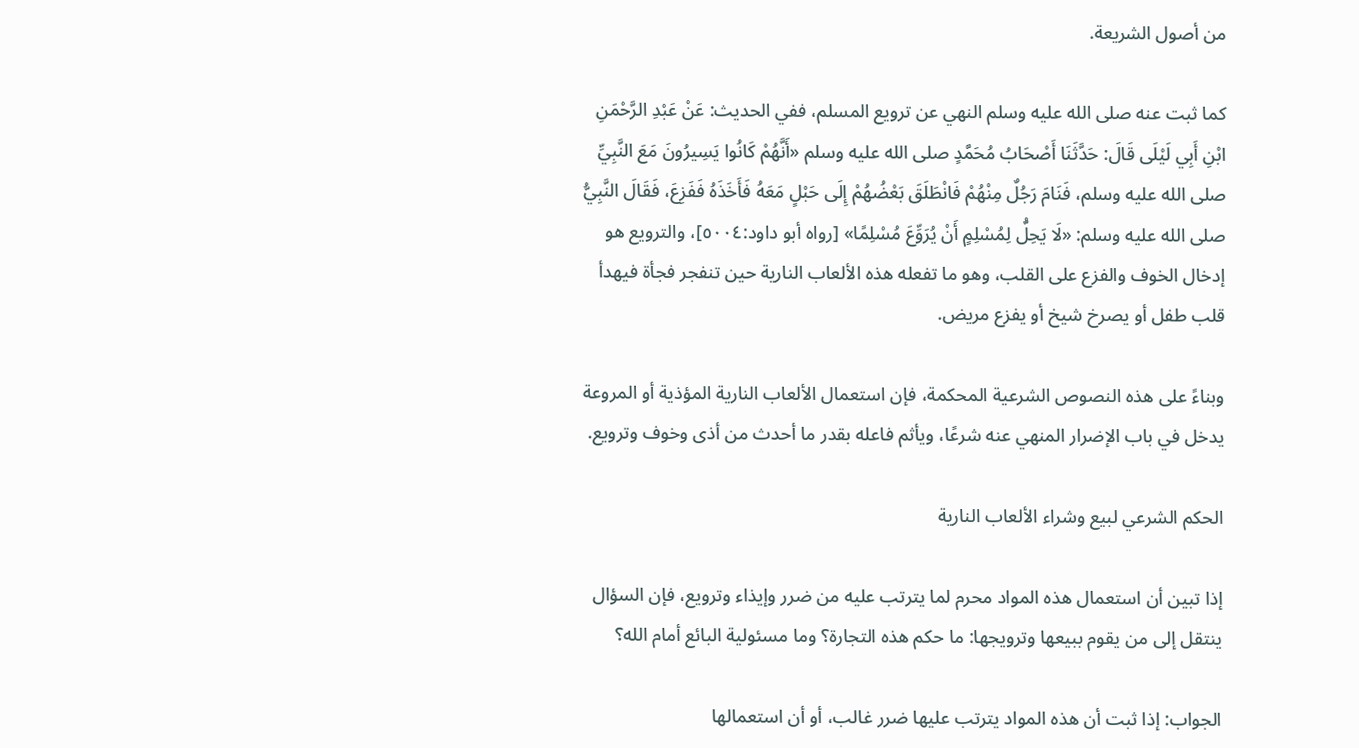من أصول الشريعة.

كما ثبت عنه صلى الله عليه وسلم النهي عن ترويع المسلم، ففي الحديث: عَنْ عَبْدِ الرَّحْمَنِ ابْنِ أَبِي لَيْلَى قَالَ: حَدَّثَنَا أَصْحَابُ مُحَمَّدٍ صلى الله عليه وسلم «أَنَّهُمْ كَانُوا يَسِيرُونَ مَعَ النَّبِيِّ صلى الله عليه وسلم، فَنَامَ رَجُلٌ مِنْهُمْ فَانْطَلَقَ بَعْضُهُمْ إِلَى حَبْلٍ مَعَهُ فَأَخَذَهُ فَفَزِعَ، فَقَالَ النَّبِيُّ صلى الله عليه وسلم: «لَا يَحِلُّ لِمُسْلِمٍ أَنْ يُرَوِّعَ مُسْلِمًا» [رواه أبو داود:٥٠٠٤]، والترويع هو إدخال الخوف والفزع على القلب، وهو ما تفعله هذه الألعاب النارية حين تنفجر فجأة فيهدأ قلب طفل أو يصرخ شيخ أو يفزع مريض.

وبناءً على هذه النصوص الشرعية المحكمة، فإن استعمال الألعاب النارية المؤذية أو المروعة يدخل في باب الإضرار المنهي عنه شرعًا، ويأثم فاعله بقدر ما أحدث من أذى وخوف وترويع.

الحكم الشرعي لبيع وشراء الألعاب النارية

إذا تبين أن استعمال هذه المواد محرم لما يترتب عليه من ضرر وإيذاء وترويع، فإن السؤال ينتقل إلى من يقوم ببيعها وترويجها: ما حكم هذه التجارة؟ وما مسئولية البائع أمام الله؟

الجواب: إذا ثبت أن هذه المواد يترتب عليها ضرر غالب، أو أن استعمالها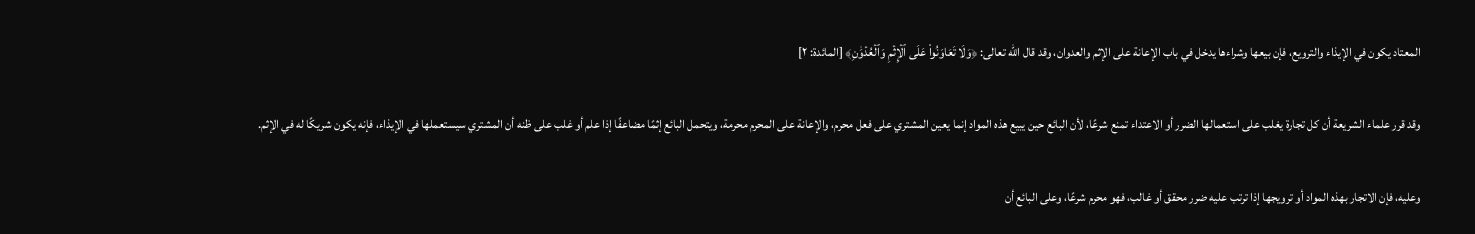المعتاد يكون في الإيذاء والترويع، فإن بيعها وشراءها يدخل في باب الإعانة على الإثم والعدوان، وقد قال الله تعالى: ﴿وَلَا تَعَاوَنُوا۟ عَلَى ٱلۡإِثۡمِ وَٱلۡعُدۡوَٰنِ﴾ [المائدة: ٢]

وقد قرر علماء الشريعة أن كل تجارة يغلب على استعمالها الضرر أو الاعتداء تمنع شرعًا، لأن البائع حين يبيع هذه المواد إنما يعين المشتري على فعل محرم، والإعانة على المحرم محرمة، ويتحمل البائع إثمًا مضاعفًا إذا علم أو غلب على ظنه أن المشتري سيستعملها في الإيذاء، فإنه يكون شريكًا له في الإثم.

وعليه، فإن الاتجار بهذه المواد أو ترويجها إذا ترتب عليه ضرر محقق أو غالب، فهو محرم شرعًا، وعلى البائع أن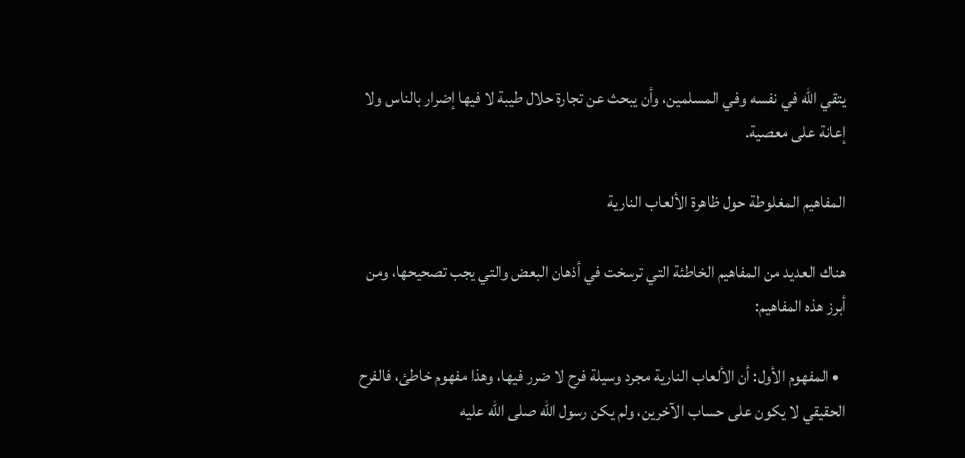يتقي الله في نفسه وفي المسلمين، وأن يبحث عن تجارة حلال طيبة لا فيها إضرار بالناس ولا إعانة على معصية.

المفاهيم المغلوطة حول ظاهرة الألعاب النارية

هناك العديد من المفاهيم الخاطئة التي ترسخت في أذهان البعض والتي يجب تصحيحها، ومن أبرز هذه المفاهيم:

  • المفهوم الأول: أن الألعاب النارية مجرد وسيلة فرح لا ضرر فيها، وهذا مفهوم خاطئ، فالفرح الحقيقي لا يكون على حساب الآخرين، ولم يكن رسول الله صلى الله عليه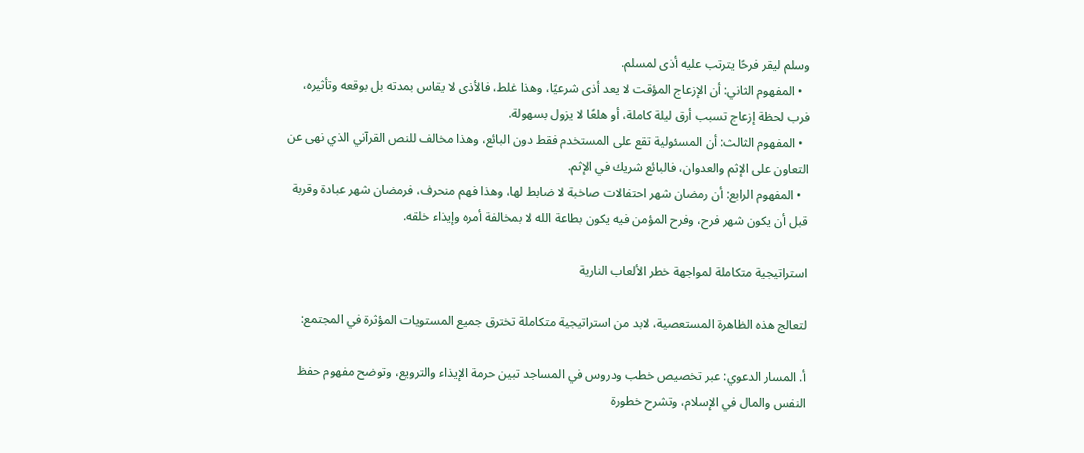وسلم ليقر فرحًا يترتب عليه أذى لمسلم.
  • المفهوم الثاني: أن الإزعاج المؤقت لا يعد أذى شرعيًا، وهذا غلط، فالأذى لا يقاس بمدته بل بوقعه وتأثيره، فرب لحظة إزعاج تسبب أرق ليلة كاملة، أو هلعًا لا يزول بسهولة.
  • المفهوم الثالث: أن المسئولية تقع على المستخدم فقط دون البائع، وهذا مخالف للنص القرآني الذي نهى عن التعاون على الإثم والعدوان، فالبائع شريك في الإثم.
  • المفهوم الرابع: أن رمضان شهر احتفالات صاخبة لا ضابط لها، وهذا فهم منحرف، فرمضان شهر عبادة وقربة قبل أن يكون شهر فرح، وفرح المؤمن فيه يكون بطاعة الله لا بمخالفة أمره وإيذاء خلقه.

استراتيجية متكاملة لمواجهة خطر الألعاب النارية

لتعالج هذه الظاهرة المستعصية، لابد من استراتيجية متكاملة تخترق جميع المستويات المؤثرة في المجتمع:

أ. المسار الدعوي: عبر تخصيص خطب ودروس في المساجد تبين حرمة الإيذاء والترويع، وتوضح مفهوم حفظ النفس والمال في الإسلام، وتشرح خطورة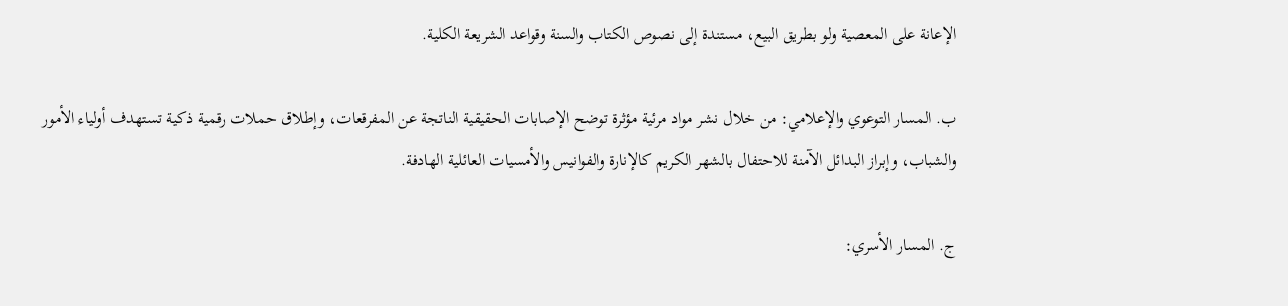الإعانة على المعصية ولو بطريق البيع، مستندة إلى نصوص الكتاب والسنة وقواعد الشريعة الكلية.

ب. المسار التوعوي والإعلامي: من خلال نشر مواد مرئية مؤثرة توضح الإصابات الحقيقية الناتجة عن المفرقعات، وإطلاق حملات رقمية ذكية تستهدف أولياء الأمور والشباب، وإبراز البدائل الآمنة للاحتفال بالشهر الكريم كالإنارة والفوانيس والأمسيات العائلية الهادفة.

ج. المسار الأسري: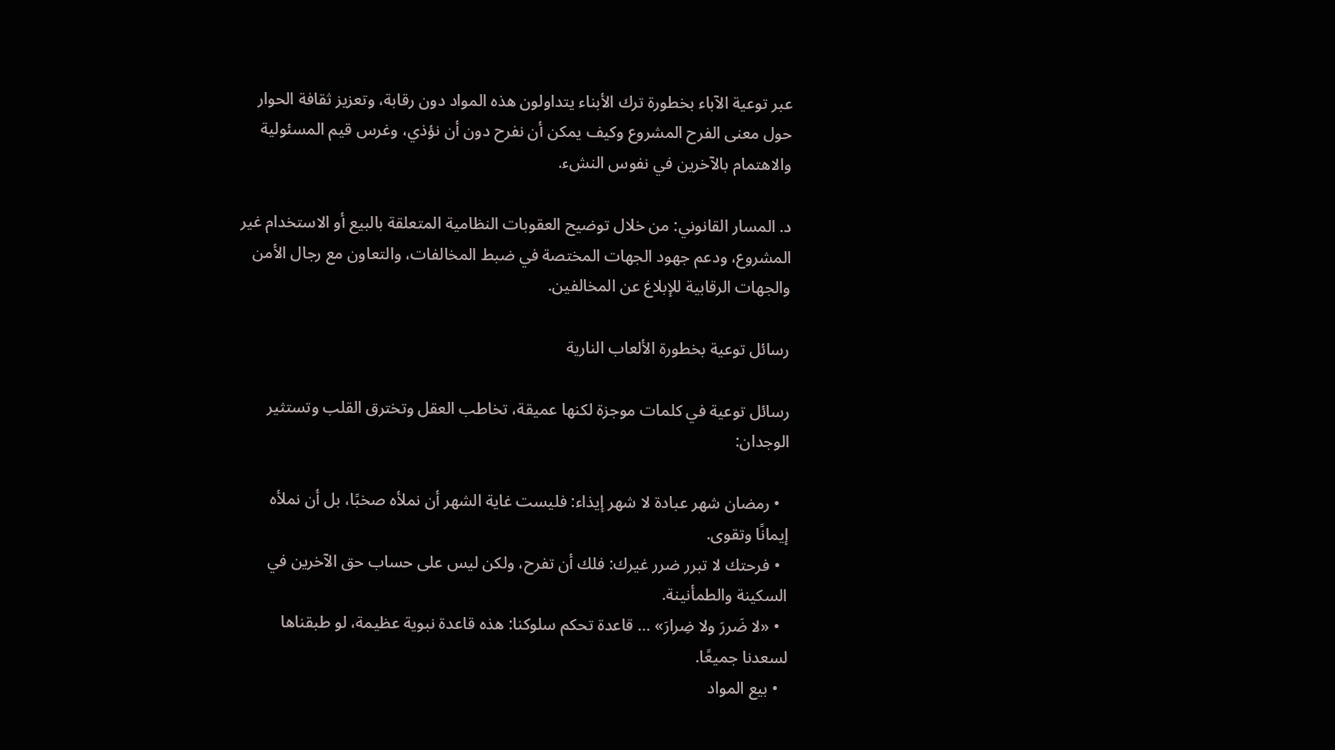عبر توعية الآباء بخطورة ترك الأبناء يتداولون هذه المواد دون رقابة، وتعزيز ثقافة الحوار حول معنى الفرح المشروع وكيف يمكن أن نفرح دون أن نؤذي، وغرس قيم المسئولية والاهتمام بالآخرين في نفوس النشء.

د. المسار القانوني: من خلال توضيح العقوبات النظامية المتعلقة بالبيع أو الاستخدام غير المشروع، ودعم جهود الجهات المختصة في ضبط المخالفات، والتعاون مع رجال الأمن والجهات الرقابية للإبلاغ عن المخالفين.

رسائل توعية بخطورة الألعاب النارية

رسائل توعية في كلمات موجزة لكنها عميقة، تخاطب العقل وتخترق القلب وتستثير الوجدان:

  • رمضان شهر عبادة لا شهر إيذاء: فليست غاية الشهر أن نملأه صخبًا، بل أن نملأه إيمانًا وتقوى.
  • فرحتك لا تبرر ضرر غيرك: فلك أن تفرح، ولكن ليس على حساب حق الآخرين في السكينة والطمأنينة.
  • «لا ضَررَ ولا ضِرارَ» … قاعدة تحكم سلوكنا: هذه قاعدة نبوية عظيمة، لو طبقناها لسعدنا جميعًا.
  • بيع المواد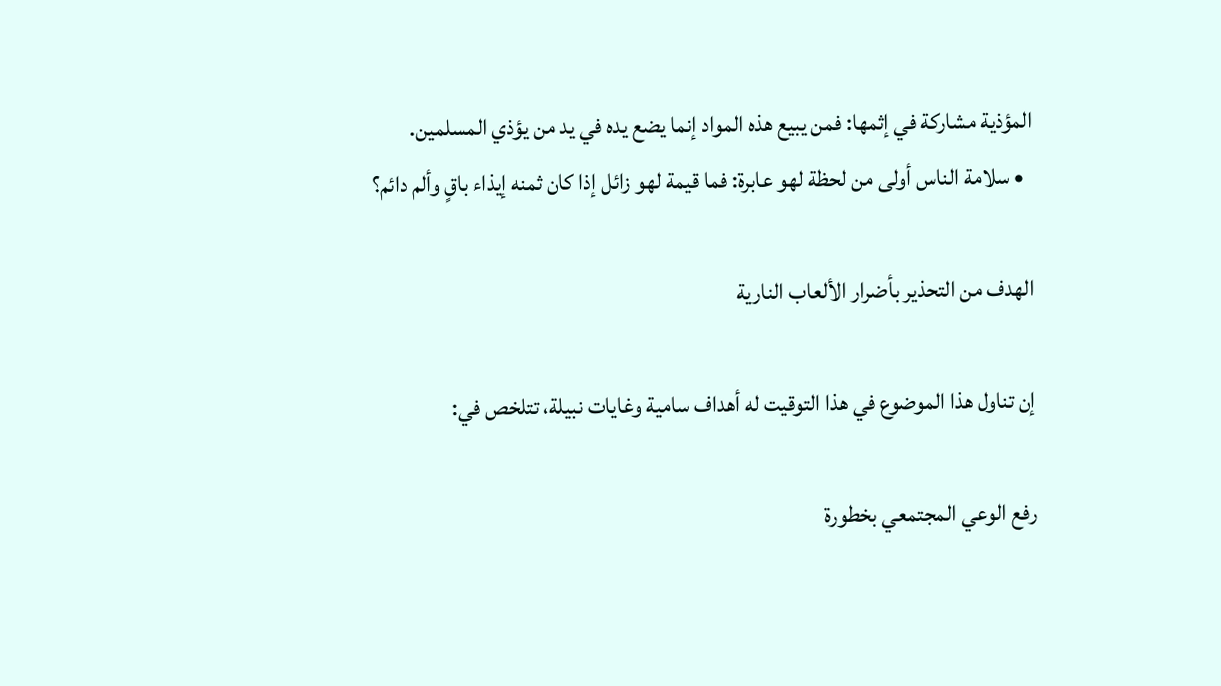المؤذية مشاركة في إثمها: فمن يبيع هذه المواد إنما يضع يده في يد من يؤذي المسلمين.
  • سلامة الناس أولى من لحظة لهو عابرة: فما قيمة لهو زائل إذا كان ثمنه إيذاء باقٍ وألم دائم؟

الهدف من التحذير بأضرار الألعاب النارية

إن تناول هذا الموضوع في هذا التوقيت له أهداف سامية وغايات نبيلة، تتلخص في:

رفع الوعي المجتمعي بخطورة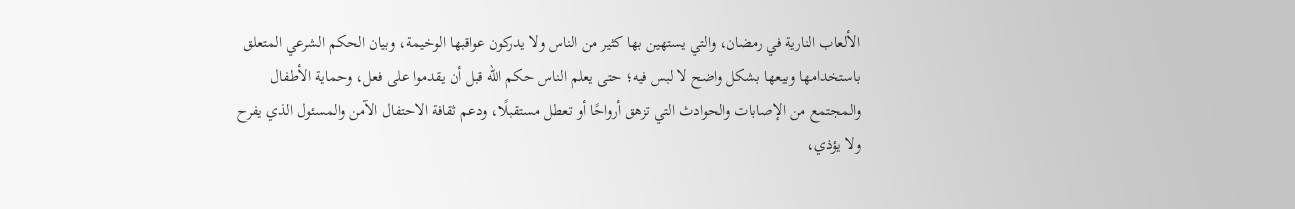الألعاب النارية في رمضان، والتي يستهين بها كثير من الناس ولا يدركون عواقبها الوخيمة، وبيان الحكم الشرعي المتعلق باستخدامها وبيعها بشكل واضح لا لبس فيه؛ حتى يعلم الناس حكم الله قبل أن يقدموا على فعل، وحماية الأطفال والمجتمع من الإصابات والحوادث التي تزهق أرواحًا أو تعطل مستقبلًا، ودعم ثقافة الاحتفال الآمن والمسئول الذي يفرح ولا يؤذي،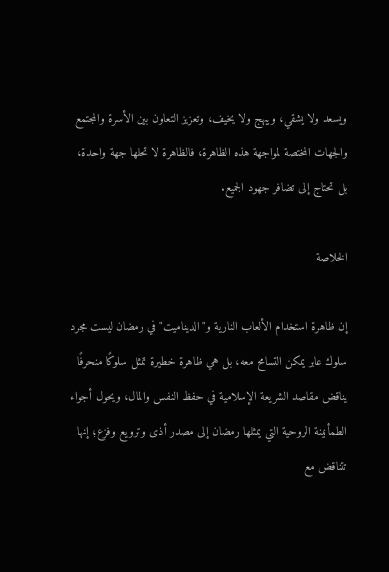ويسعد ولا يشقي، ويبهج ولا يخيف، وتعزيز التعاون بين الأسرة والمجتمع والجهات المختصة لمواجهة هذه الظاهرة، فالظاهرة لا تحلها جهة واحدة، بل تحتاج إلى تضافر جهود الجميع.

الخلاصة

إن ظاهرة استخدام الألعاب النارية و"الديناميت" في رمضان ليست مجرد سلوك عابر يمكن التسامح معه، بل هي ظاهرة خطيرة تمثل سلوكًا منحرفًا يناقض مقاصد الشريعة الإسلامية في حفظ النفس والمال، ويحول أجواء الطمأنينة الروحية التي يمثلها رمضان إلى مصدر أذى وترويع وفزع؛ إنها تتناقض مع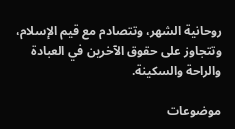روحانية الشهر، وتتصادم مع قيم الإسلام، وتتجاوز على حقوق الآخرين في العبادة والراحة والسكينة.

موضوعات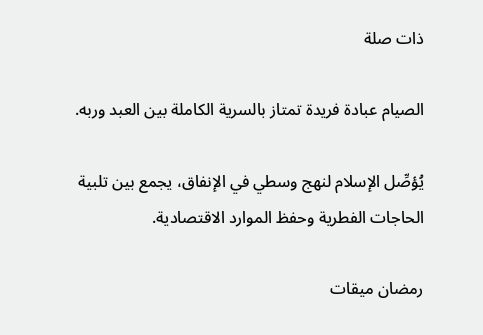ذات صلة

الصيام عبادة فريدة تمتاز بالسرية الكاملة بين العبد وربه.

يُؤصِّل الإسلام لنهج وسطي في الإنفاق، يجمع بين تلبية الحاجات الفطرية وحفظ الموارد الاقتصادية.

رمضان ميقات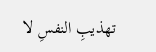تهذيبِ النفسِ لا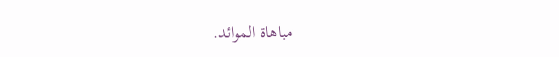مباهاة الموائد.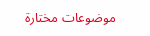موضوعات مختارة